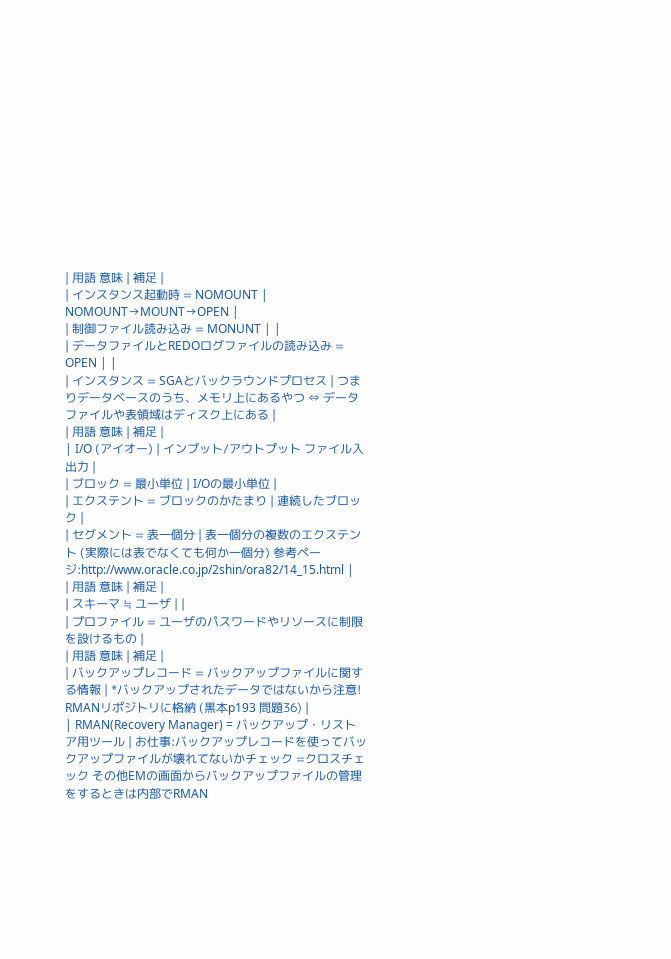| 用語 意味 | 補足 |
| インスタンス起動時 = NOMOUNT | NOMOUNT→MOUNT→OPEN |
| 制御ファイル読み込み = MONUNT | |
| データファイルとREDOログファイルの読み込み = OPEN | |
| インスタンス = SGAとバックラウンドプロセス | つまりデータベースのうち、メモリ上にあるやつ ⇔ データファイルや表領域はディスク上にある |
| 用語 意味 | 補足 |
| I/O (アイオー) | インプット/アウトプット ファイル入出力 |
| ブロック = 最小単位 | I/Oの最小単位 |
| エクステント = ブロックのかたまり | 連続したブロック |
| セグメント = 表一個分 | 表一個分の複数のエクステント (実際には表でなくても何か一個分) 参考ページ:http://www.oracle.co.jp/2shin/ora82/14_15.html |
| 用語 意味 | 補足 |
| スキーマ ≒ ユーザ | |
| プロファイル = ユーザのパスワードやリソースに制限を設けるもの |
| 用語 意味 | 補足 |
| バックアップレコード = バックアップファイルに関する情報 | *バックアップされたデータではないから注意! RMANリポジトリに格納 (黒本p193 問題36) |
| RMAN(Recovery Manager) = バックアップ・リストア用ツール | お仕事:バックアップレコードを使ってバックアップファイルが壊れてないかチェック =クロスチェック その他EMの画面からバックアップファイルの管理をするときは内部でRMAN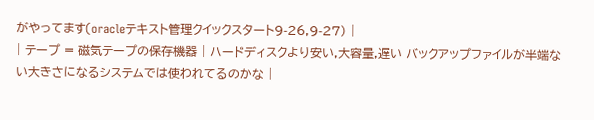がやってます(oracleテキスト管理クイックスタート9-26,9-27) |
| テープ = 磁気テープの保存機器 | ハードディスクより安い,大容量,遅い バックアップファイルが半端ない大きさになるシステムでは使われてるのかな |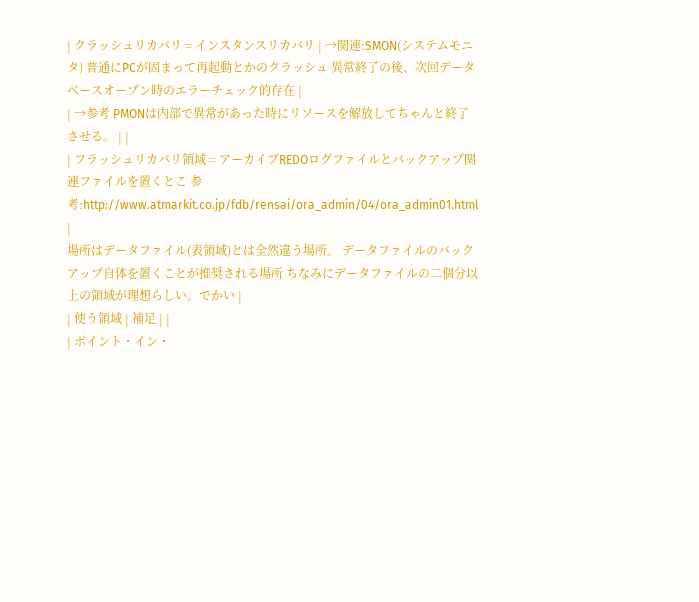| クラッシュリカバリ = インスタンスリカバリ | →関連:SMON(システムモニタ) 普通にPCが固まって再起動とかのクラッシュ 異常終了の後、次回データベースオープン時のエラーチェック的存在 |
| →参考 PMONは内部で異常があった時にリソースを解放してちゃんと終了させる。 | |
| フラッシュリカバリ領域 = アーカイブREDOログファイルとバックアップ関連ファイルを置くとこ 参考:http://www.atmarkit.co.jp/fdb/rensai/ora_admin/04/ora_admin01.html |
場所はデータファイル(表領域)とは全然違う場所。 データファイルのバックアップ自体を置くことが推奨される場所 ちなみにデータファイルの二個分以上の領域が理想らしい。でかい |
| 使う領域 | 補足 | |
| ポイント・イン・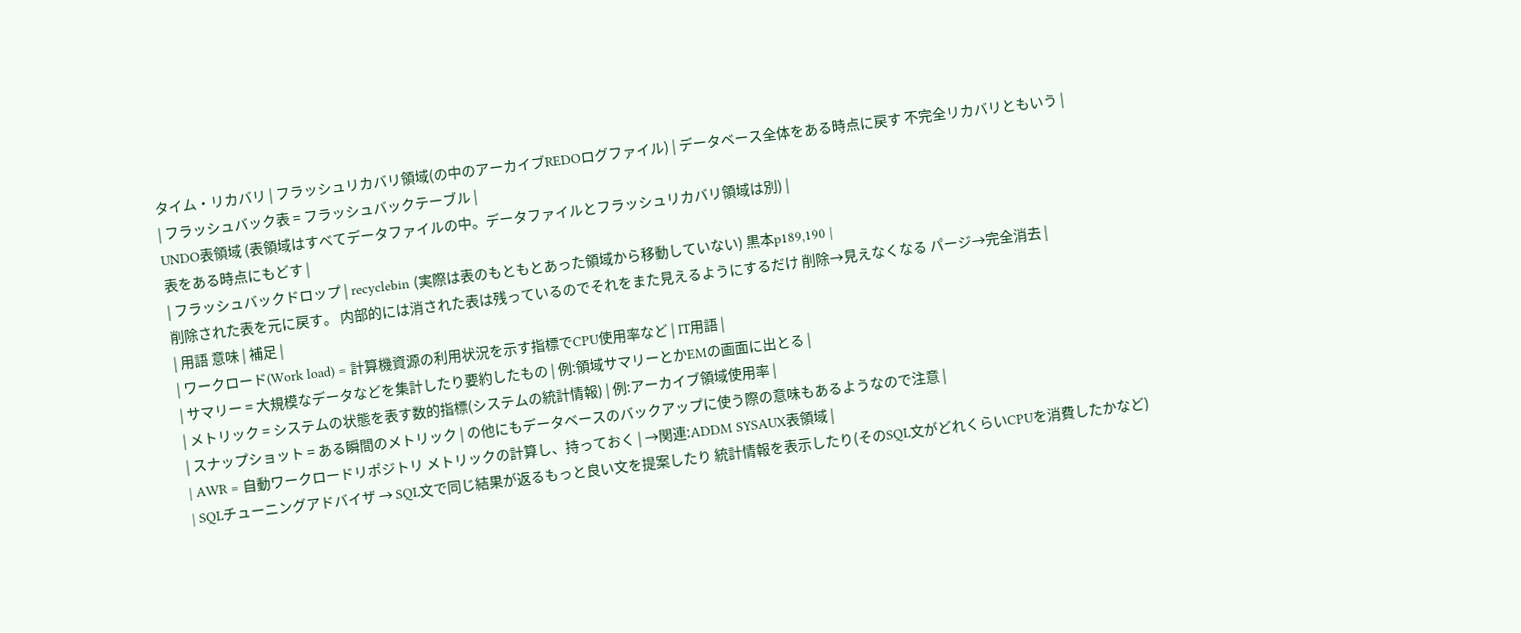タイム・リカバリ | フラッシュリカバリ領域(の中のアーカイブREDOログファイル) | データベース全体をある時点に戻す 不完全リカバリともいう |
| フラッシュバック表 = フラッシュバックテーブル |
UNDO表領域 (表領域はすべてデータファイルの中。データファイルとフラッシュリカバリ領域は別) |
表をある時点にもどす |
| フラッシュバックドロップ | recyclebin (実際は表のもともとあった領域から移動していない) 黒本p189,190 |
削除された表を元に戻す。 内部的には消された表は残っているのでそれをまた見えるようにするだけ 削除→見えなくなる パージ→完全消去 |
| 用語 意味 | 補足 |
| ワークロード(Work load) = 計算機資源の利用状況を示す指標でCPU使用率など | IT用語 |
| サマリー = 大規模なデータなどを集計したり要約したもの | 例:領域サマリーとかEMの画面に出とる |
| メトリック = システムの状態を表す数的指標(システムの統計情報) | 例:アーカイブ領域使用率 |
| スナップショット = ある瞬間のメトリック | の他にもデータベースのバックアップに使う際の意味もあるようなので注意 |
| AWR = 自動ワークロードリポジトリ メトリックの計算し、持っておく | →関連:ADDM SYSAUX表領域 |
| SQLチューニングアドバイザ → SQL文で同じ結果が返るもっと良い文を提案したり 統計情報を表示したり(そのSQL文がどれくらいCPUを消費したかなど)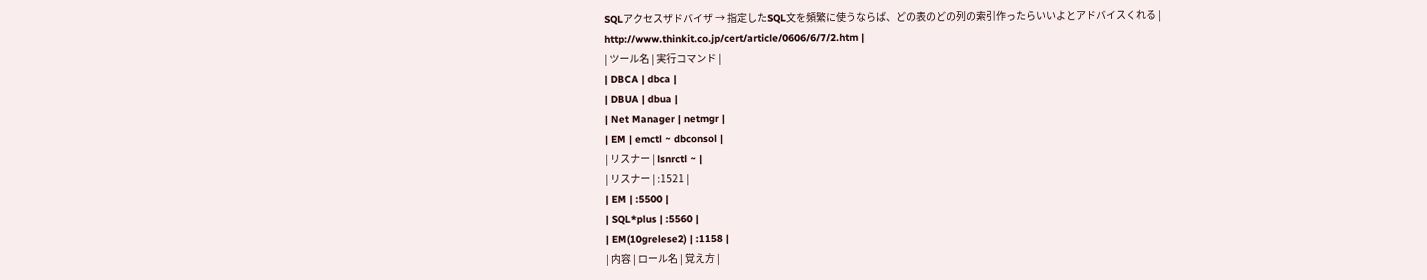SQLアクセスザドバイザ → 指定したSQL文を頻繁に使うならば、どの表のどの列の索引作ったらいいよとアドバイスくれる |
http://www.thinkit.co.jp/cert/article/0606/6/7/2.htm |
| ツール名 | 実行コマンド |
| DBCA | dbca |
| DBUA | dbua |
| Net Manager | netmgr |
| EM | emctl ~ dbconsol |
| リスナー | lsnrctl ~ |
| リスナー | :1521 |
| EM | :5500 |
| SQL*plus | :5560 |
| EM(10grelese2) | :1158 |
| 内容 | ロール名 | 覚え方 |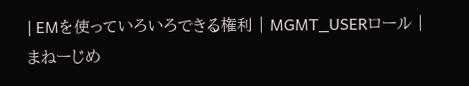| EMを使っていろいろできる権利 | MGMT_USERロール | まねーじめ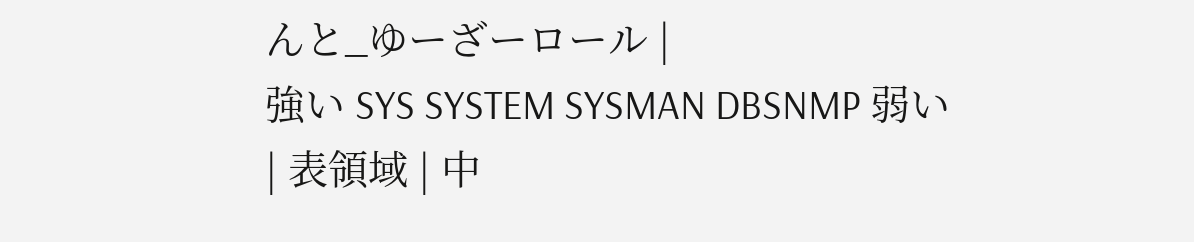んと_ゆーざーロール |
強い SYS SYSTEM SYSMAN DBSNMP 弱い
| 表領域 | 中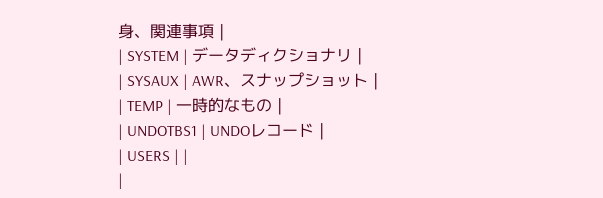身、関連事項 |
| SYSTEM | データディクショナリ |
| SYSAUX | AWR、スナップショット |
| TEMP | 一時的なもの |
| UNDOTBS1 | UNDOレコード |
| USERS | |
|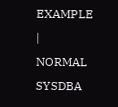EXAMPLE |
NORMAL SYSDBA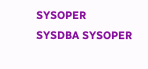SYSOPER
SYSDBA SYSOPER